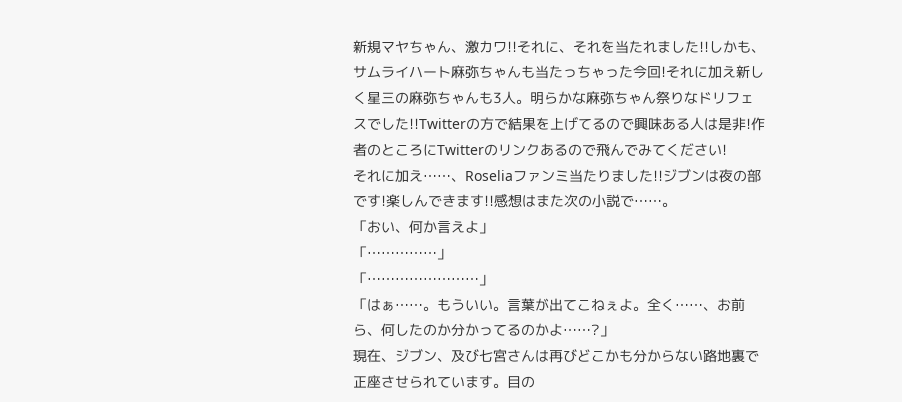新規マヤちゃん、激カワ!!それに、それを当たれました!!しかも、サムライハート麻弥ちゃんも当たっちゃった今回!それに加え新しく星三の麻弥ちゃんも3人。明らかな麻弥ちゃん祭りなドリフェスでした!!Twitterの方で結果を上げてるので興味ある人は是非!作者のところにTwitterのリンクあるので飛んでみてください!
それに加え……、Roseliaファンミ当たりました!!ジブンは夜の部です!楽しんできます!!感想はまた次の小説で……。
「おい、何か言えよ」
「……………」
「……………………」
「はぁ……。もういい。言葉が出てこねぇよ。全く……、お前ら、何したのか分かってるのかよ……?」
現在、ジブン、及び七宮さんは再びどこかも分からない路地裏で正座させられています。目の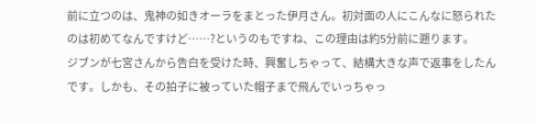前に立つのは、鬼神の如きオーラをまとった伊月さん。初対面の人にこんなに怒られたのは初めてなんですけど……?というのもですね、この理由は約5分前に遡ります。
ジブンが七宮さんから告白を受けた時、興奮しちゃって、結構大きな声で返事をしたんです。しかも、その拍子に被っていた帽子まで飛んでいっちゃっ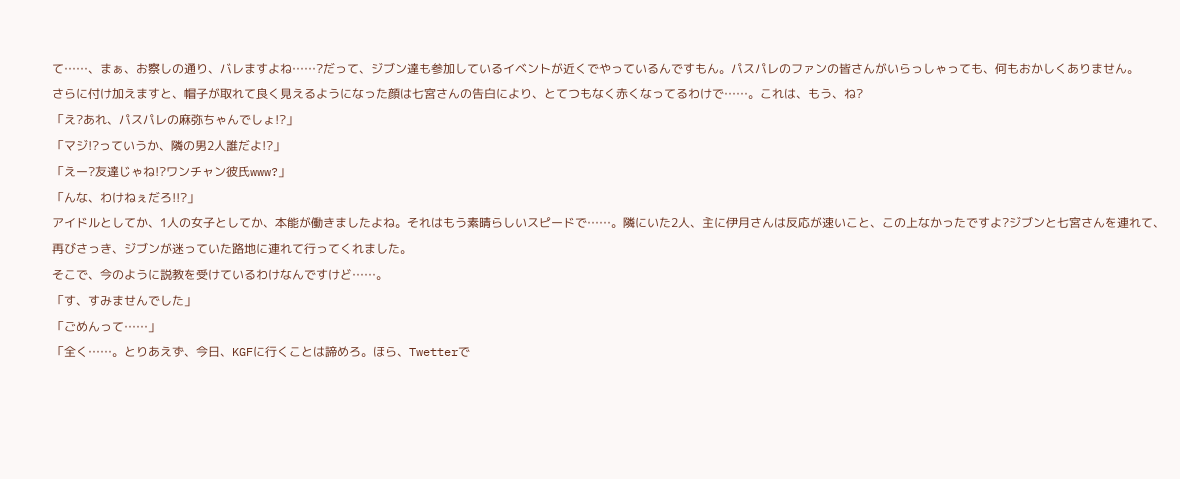て……、まぁ、お察しの通り、バレますよね……?だって、ジブン達も参加しているイベントが近くでやっているんですもん。パスパレのファンの皆さんがいらっしゃっても、何もおかしくありません。
さらに付け加えますと、帽子が取れて良く見えるようになった顔は七宮さんの告白により、とてつもなく赤くなってるわけで……。これは、もう、ね?
「え?あれ、パスパレの麻弥ちゃんでしょ!?」
「マジ!?っていうか、隣の男2人誰だよ!?」
「えー?友達じゃね!?ワンチャン彼氏www?」
「んな、わけねぇだろ!!?」
アイドルとしてか、1人の女子としてか、本能が働きましたよね。それはもう素晴らしいスピードで……。隣にいた2人、主に伊月さんは反応が速いこと、この上なかったですよ?ジブンと七宮さんを連れて、再びさっき、ジブンが迷っていた路地に連れて行ってくれました。
そこで、今のように説教を受けているわけなんですけど……。
「す、すみませんでした」
「ごめんって……」
「全く……。とりあえず、今日、KGFに行くことは諦めろ。ほら、Twetterで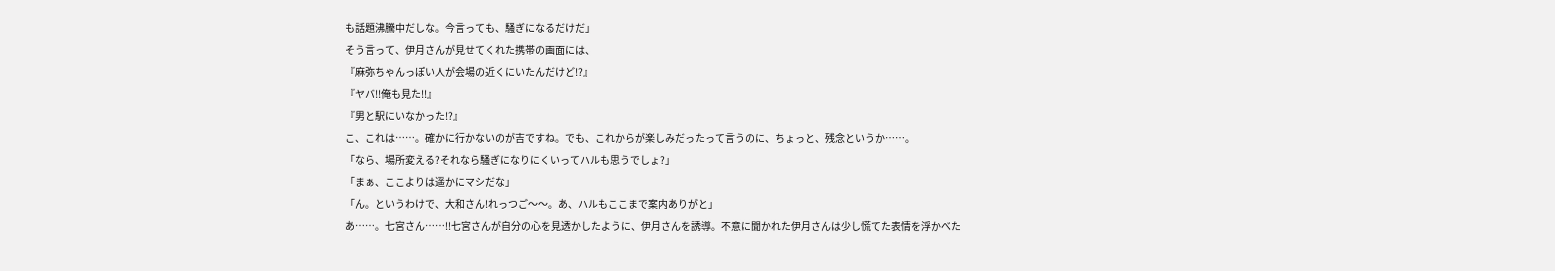も話題沸騰中だしな。今言っても、騒ぎになるだけだ」
そう言って、伊月さんが見せてくれた携帯の画面には、
『麻弥ちゃんっぽい人が会場の近くにいたんだけど!?』
『ヤバ!!俺も見た!!』
『男と駅にいなかった!?』
こ、これは……。確かに行かないのが吉ですね。でも、これからが楽しみだったって言うのに、ちょっと、残念というか……。
「なら、場所変える?それなら騒ぎになりにくいってハルも思うでしょ?」
「まぁ、ここよりは遥かにマシだな」
「ん。というわけで、大和さん!れっつご〜〜。あ、ハルもここまで案内ありがと」
あ……。七宮さん……!!七宮さんが自分の心を見透かしたように、伊月さんを誘導。不意に聞かれた伊月さんは少し慌てた表情を浮かべた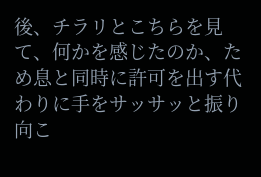後、チラリとこちらを見て、何かを感じたのか、ため息と同時に許可を出す代わりに手をサッサッと振り向こ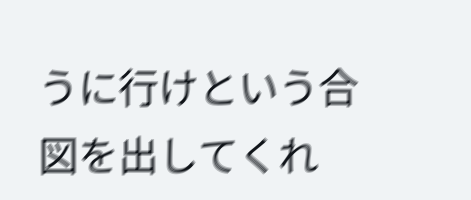うに行けという合図を出してくれ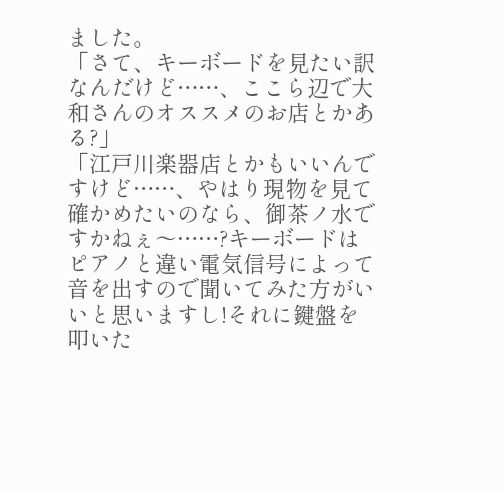ました。
「さて、キーボードを見たい訳なんだけど……、ここら辺で大和さんのオススメのお店とかある?」
「江戸川楽器店とかもいいんですけど……、やはり現物を見て確かめたいのなら、御茶ノ水ですかねぇ〜……?キーボードはピアノと違い電気信号によって音を出すので聞いてみた方がいいと思いますし!それに鍵盤を叩いた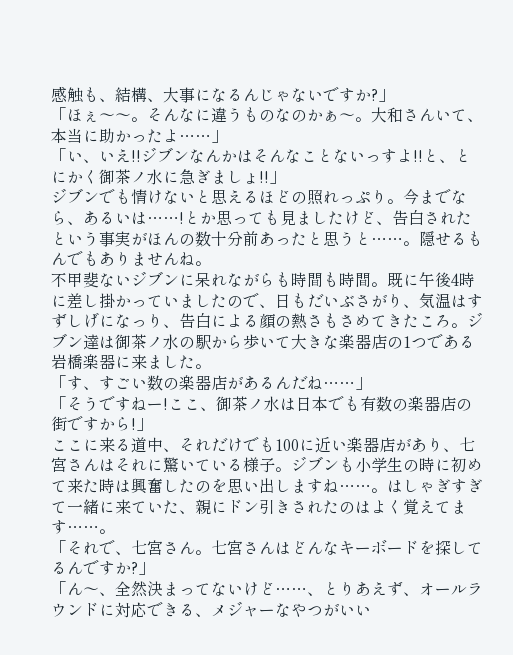感触も、結構、大事になるんじゃないですか?」
「ほぇ〜〜。そんなに違うものなのかぁ〜。大和さんいて、本当に助かったよ……」
「い、いえ!!ジブンなんかはそんなことないっすよ!!と、とにかく御茶ノ水に急ぎましょ!!」
ジブンでも情けないと思えるほどの照れっぷり。今までなら、あるいは……!とか思っても見ましたけど、告白されたという事実がほんの数十分前あったと思うと……。隠せるもんでもありませんね。
不甲斐ないジブンに呆れながらも時間も時間。既に午後4時に差し掛かっていましたので、日もだいぶさがり、気温はすずしげになっり、告白による顔の熱さもさめてきたころ。ジブン達は御茶ノ水の駅から歩いて大きな楽器店の1つである岩橋楽器に来ました。
「す、すごい数の楽器店があるんだね……」
「そうですねー!ここ、御茶ノ水は日本でも有数の楽器店の街ですから!」
ここに来る道中、それだけでも100に近い楽器店があり、七宮さんはそれに驚いている様子。ジブンも小学生の時に初めて来た時は興奮したのを思い出しますね……。はしゃぎすぎて一緒に来ていた、親にドン引きされたのはよく覚えてます……。
「それで、七宮さん。七宮さんはどんなキーボードを探してるんですか?」
「ん〜、全然決まってないけど……、とりあえず、オールラウンドに対応できる、メジャーなやつがいい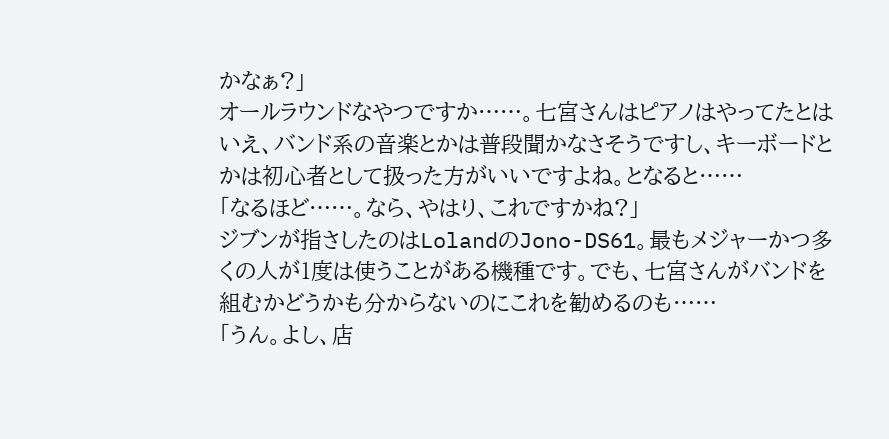かなぁ?」
オールラウンドなやつですか……。七宮さんはピアノはやってたとはいえ、バンド系の音楽とかは普段聞かなさそうですし、キーボードとかは初心者として扱った方がいいですよね。となると……
「なるほど……。なら、やはり、これですかね?」
ジブンが指さしたのはLolandのJono-DS61。最もメジャーかつ多くの人が1度は使うことがある機種です。でも、七宮さんがバンドを組むかどうかも分からないのにこれを勧めるのも……
「うん。よし、店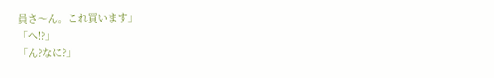員さ〜ん。これ買います」
「へ!?」
「ん?なに?」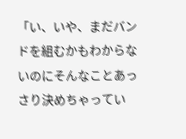「い、いや、まだバンドを組むかもわからないのにそんなことあっさり決めちゃってい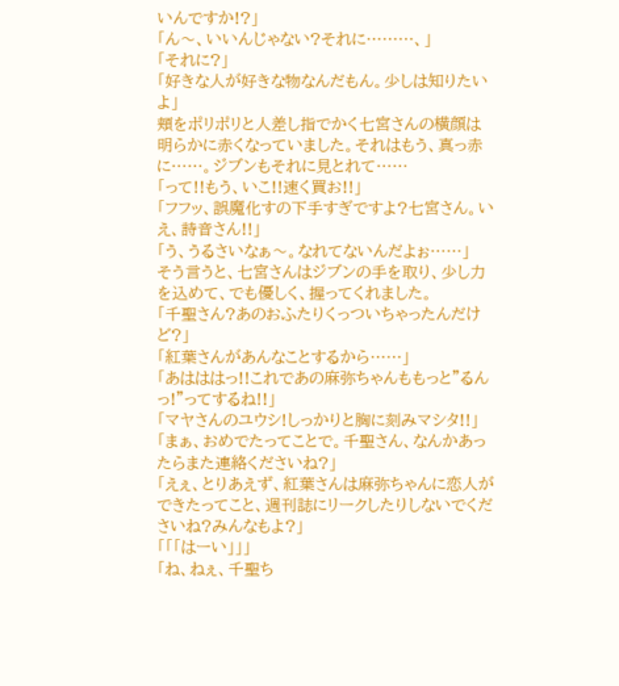いんですか!?」
「ん〜、いいんじゃない?それに………、」
「それに?」
「好きな人が好きな物なんだもん。少しは知りたいよ」
頬をポリポリと人差し指でかく七宮さんの横顔は明らかに赤くなっていました。それはもう、真っ赤に……。ジブンもそれに見とれて……
「って!!もう、いこ!!速く買お!!」
「フフッ、誤魔化すの下手すぎですよ?七宮さん。いえ、詩音さん!!」
「う、うるさいなぁ〜。なれてないんだよぉ……」
そう言うと、七宮さんはジブンの手を取り、少し力を込めて、でも優しく、握ってくれました。
「千聖さん?あのおふたりくっついちゃったんだけど?」
「紅葉さんがあんなことするから……」
「あはははっ!!これであの麻弥ちゃんももっと"るんっ!"ってするね!!」
「マヤさんのユウシ!しっかりと胸に刻みマシタ!!」
「まぁ、おめでたってことで。千聖さん、なんかあったらまた連絡くださいね?」
「えぇ、とりあえず、紅葉さんは麻弥ちゃんに恋人ができたってこと、週刊誌にリークしたりしないでくださいね?みんなもよ?」
「「「はーい」」」
「ね、ねぇ、千聖ち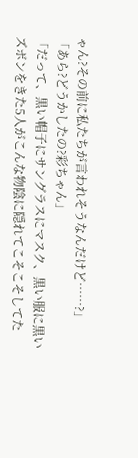ゃん?その前に私たちが言われそうなんだけど……?」
「あら?どうかしたの?彩ちゃん」
「だって、黒い帽子にサングラスにマスク、黒い服に黒いズボンをきた5人がこんな物陰に隠れてこそこそしてた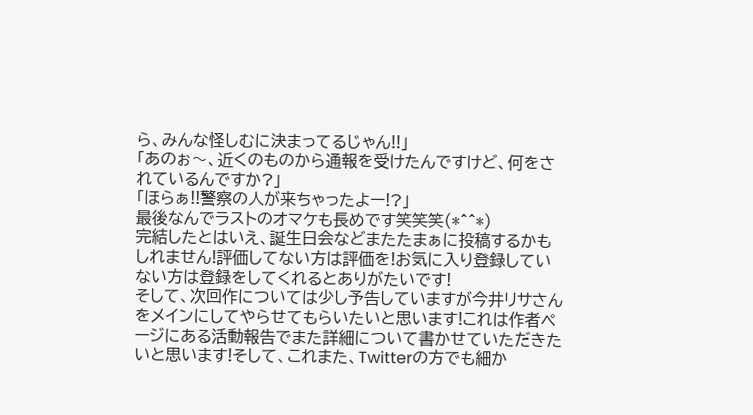ら、みんな怪しむに決まってるじゃん!!」
「あのぉ〜、近くのものから通報を受けたんですけど、何をされているんですか?」
「ほらぁ!!警察の人が来ちゃったよー!?」
最後なんでラストのオマケも長めです笑笑笑(*^^*)
完結したとはいえ、誕生日会などまたたまぁに投稿するかもしれません!評価してない方は評価を!お気に入り登録していない方は登録をしてくれるとありがたいです!
そして、次回作については少し予告していますが今井リサさんをメインにしてやらせてもらいたいと思います!これは作者ページにある活動報告でまた詳細について書かせていただきたいと思います!そして、これまた、Twitterの方でも細か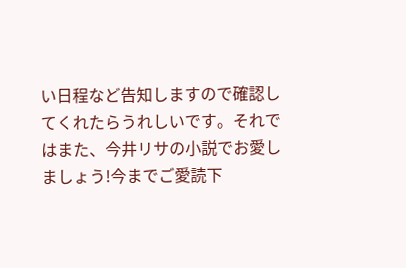い日程など告知しますので確認してくれたらうれしいです。それではまた、今井リサの小説でお愛しましょう!今までご愛読下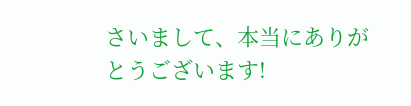さいまして、本当にありがとうございます!